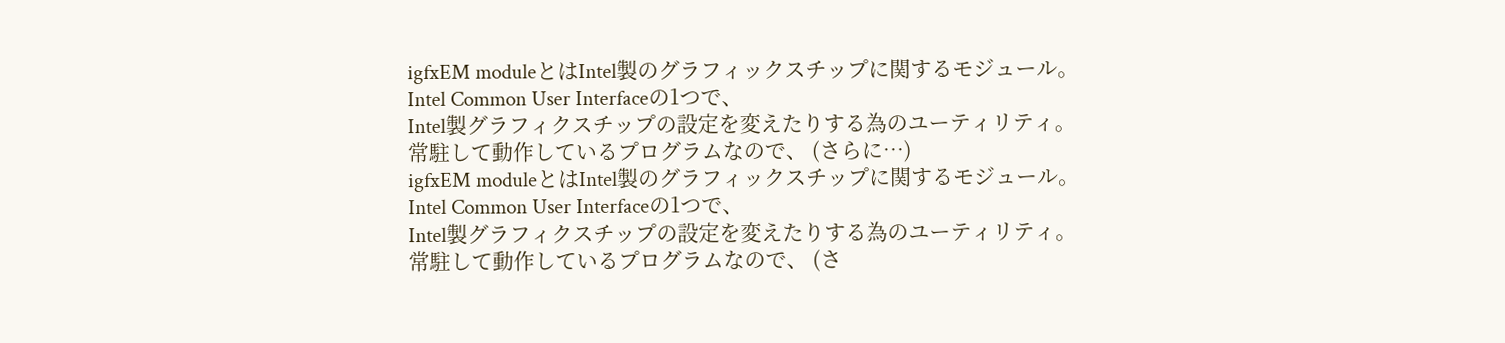igfxEM moduleとはIntel製のグラフィックスチップに関するモジュール。
Intel Common User Interfaceの1つで、
Intel製グラフィクスチップの設定を変えたりする為のユーティリティ。
常駐して動作しているプログラムなので、 (さらに…)
igfxEM moduleとはIntel製のグラフィックスチップに関するモジュール。
Intel Common User Interfaceの1つで、
Intel製グラフィクスチップの設定を変えたりする為のユーティリティ。
常駐して動作しているプログラムなので、 (さ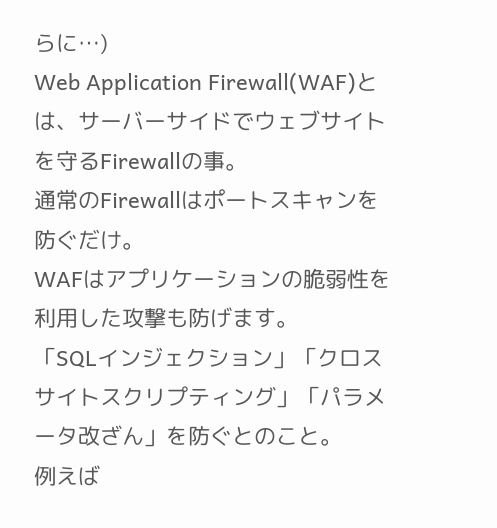らに…)
Web Application Firewall(WAF)とは、サーバーサイドでウェブサイトを守るFirewallの事。
通常のFirewallはポートスキャンを防ぐだけ。
WAFはアプリケーションの脆弱性を利用した攻撃も防げます。
「SQLインジェクション」「クロスサイトスクリプティング」「パラメータ改ざん」を防ぐとのこと。
例えば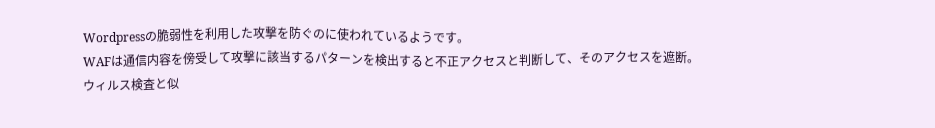Wordpressの脆弱性を利用した攻撃を防ぐのに使われているようです。
WAFは通信内容を傍受して攻撃に該当するパターンを検出すると不正アクセスと判断して、そのアクセスを遮断。
ウィルス検査と似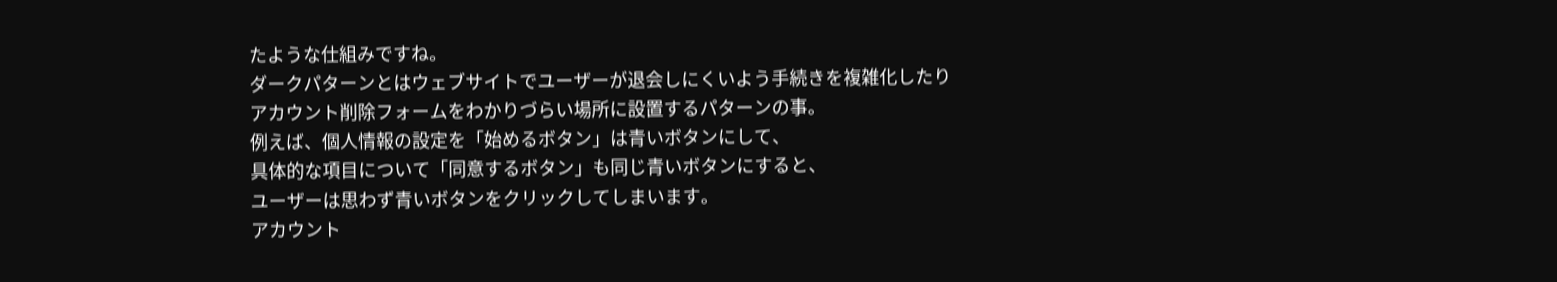たような仕組みですね。
ダークパターンとはウェブサイトでユーザーが退会しにくいよう手続きを複雑化したり
アカウント削除フォームをわかりづらい場所に設置するパターンの事。
例えば、個人情報の設定を「始めるボタン」は青いボタンにして、
具体的な項目について「同意するボタン」も同じ青いボタンにすると、
ユーザーは思わず青いボタンをクリックしてしまいます。
アカウント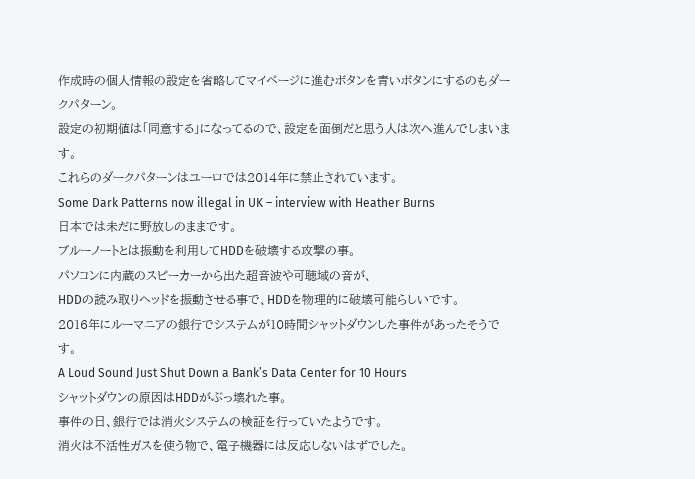作成時の個人情報の設定を省略してマイページに進むボタンを青いボタンにするのもダークパターン。
設定の初期値は「同意する」になってるので、設定を面倒だと思う人は次へ進んでしまいます。
これらのダークパターンはユーロでは2014年に禁止されています。
Some Dark Patterns now illegal in UK – interview with Heather Burns
日本では未だに野放しのままです。
ブルーノートとは振動を利用してHDDを破壊する攻撃の事。
パソコンに内蔵のスピーカーから出た超音波や可聴域の音が、
HDDの読み取りヘッドを振動させる事で、HDDを物理的に破壊可能らしいです。
2016年にルーマニアの銀行でシステムが10時間シャットダウンした事件があったそうです。
A Loud Sound Just Shut Down a Bank’s Data Center for 10 Hours
シャットダウンの原因はHDDがぶっ壊れた事。
事件の日、銀行では消火システムの検証を行っていたようです。
消火は不活性ガスを使う物で、電子機器には反応しないはずでした。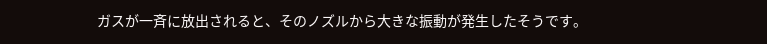ガスが一斉に放出されると、そのノズルから大きな振動が発生したそうです。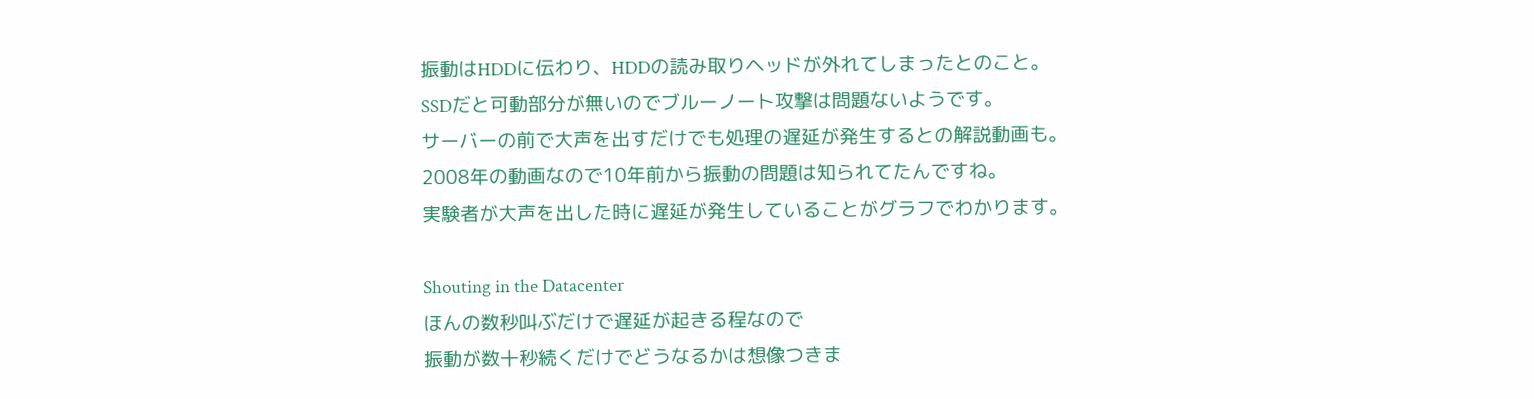振動はHDDに伝わり、HDDの読み取りヘッドが外れてしまったとのこと。
SSDだと可動部分が無いのでブルーノート攻撃は問題ないようです。
サーバーの前で大声を出すだけでも処理の遅延が発生するとの解説動画も。
2008年の動画なので10年前から振動の問題は知られてたんですね。
実験者が大声を出した時に遅延が発生していることがグラフでわかります。

Shouting in the Datacenter
ほんの数秒叫ぶだけで遅延が起きる程なので
振動が数十秒続くだけでどうなるかは想像つきま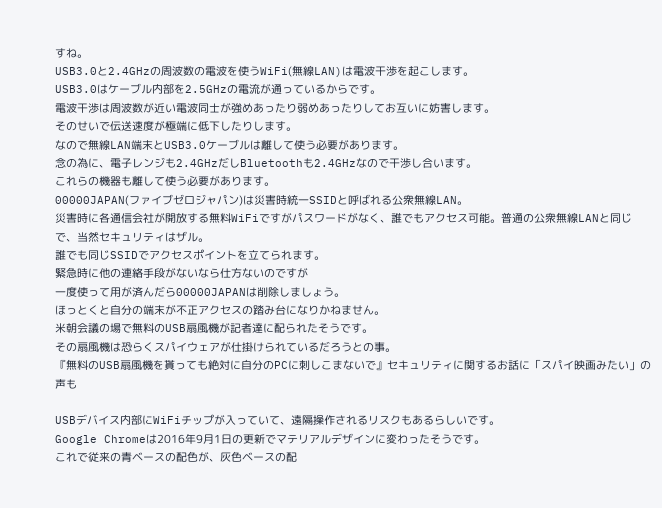すね。
USB3.0と2.4GHzの周波数の電波を使うWiFi(無線LAN)は電波干渉を起こします。
USB3.0はケーブル内部を2.5GHzの電流が通っているからです。
電波干渉は周波数が近い電波同士が強めあったり弱めあったりしてお互いに妨害します。
そのせいで伝送速度が極端に低下したりします。
なので無線LAN端末とUSB3.0ケーブルは離して使う必要があります。
念の為に、電子レンジも2.4GHzだしBluetoothも2.4GHzなので干渉し合います。
これらの機器も離して使う必要があります。
00000JAPAN(ファイブゼロジャパン)は災害時統一SSIDと呼ばれる公衆無線LAN。
災害時に各通信会社が開放する無料WiFiですがパスワードがなく、誰でもアクセス可能。普通の公衆無線LANと同じで、当然セキュリティはザル。
誰でも同じSSIDでアクセスポイントを立てられます。
緊急時に他の連絡手段がないなら仕方ないのですが
一度使って用が済んだら00000JAPANは削除しましょう。
ほっとくと自分の端末が不正アクセスの踏み台になりかねません。
米朝会議の場で無料のUSB扇風機が記者達に配られたそうです。
その扇風機は恐らくスパイウェアが仕掛けられているだろうとの事。
『無料のUSB扇風機を貰っても絶対に自分のPCに刺しこまないで』セキュリティに関するお話に「スパイ映画みたい」の声も

USBデバイス内部にWiFiチップが入っていて、遠隔操作されるリスクもあるらしいです。
Google Chromeは2016年9月1日の更新でマテリアルデザインに変わったそうです。
これで従来の青ベースの配色が、灰色ベースの配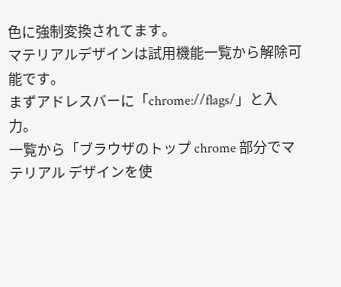色に強制変換されてます。
マテリアルデザインは試用機能一覧から解除可能です。
まずアドレスバーに「chrome://flags/」と入力。
一覧から「ブラウザのトップ chrome 部分でマテリアル デザインを使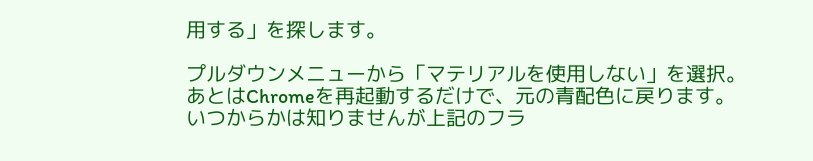用する」を探します。

プルダウンメニューから「マテリアルを使用しない」を選択。
あとはChromeを再起動するだけで、元の青配色に戻ります。
いつからかは知りませんが上記のフラ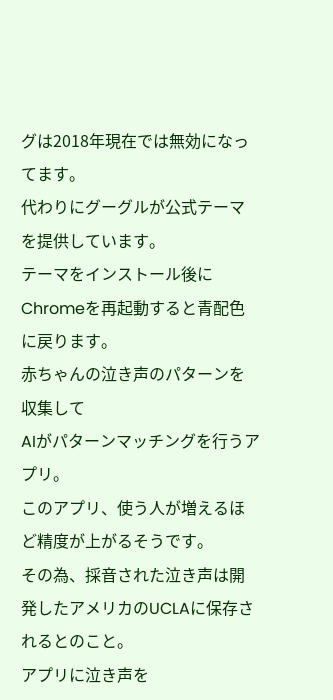グは2018年現在では無効になってます。
代わりにグーグルが公式テーマを提供しています。
テーマをインストール後にChromeを再起動すると青配色に戻ります。
赤ちゃんの泣き声のパターンを収集して
AIがパターンマッチングを行うアプリ。
このアプリ、使う人が増えるほど精度が上がるそうです。
その為、採音された泣き声は開発したアメリカのUCLAに保存されるとのこと。
アプリに泣き声を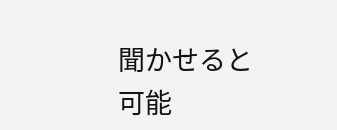聞かせると可能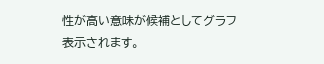性が高い意味が候補としてグラフ表示されます。